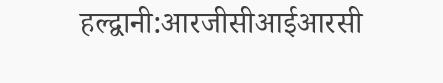हल्द्वानी:आरजीसीआईआरसी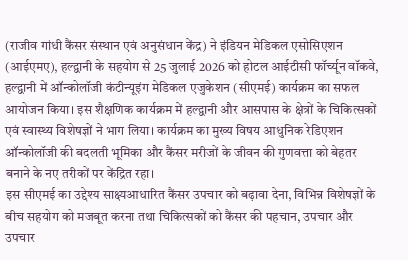(राजीव गांधी कैंसर संस्थान एवं अनुसंधान केंद्र) ने इंडियन मेडिकल एसोसिएशन (आईएमए), हल्द्वानी के सहयोग से 25 जुलाई 2026 को होटल आईटीसी फॉर्च्यून वॉकवे, हल्द्वानी में ऑन्कोलॉजी कंटीन्यूइंग मेडिकल एजुकेशन (सीएमई) कार्यक्रम का सफल आयोजन किया। इस शैक्षणिक कार्यक्रम में हल्द्वानी और आसपास के क्षेत्रों के चिकित्सकों एवं स्वास्थ्य विशेषज्ञों ने भाग लिया। कार्यक्रम का मुख्य विषय आधुनिक रेडिएशन ऑन्कोलॉजी की बदलती भूमिका और कैंसर मरीजों के जीवन की गुणवत्ता को बेहतर बनाने के नए तरीकों पर केंद्रित रहा।
इस सीएमई का उद्देश्य साक्ष्यआधारित कैंसर उपचार को बढ़ावा देना, विभिन्न विशेषज्ञों के बीच सहयोग को मजबूत करना तथा चिकित्सकों को कैंसर की पहचान, उपचार और उपचार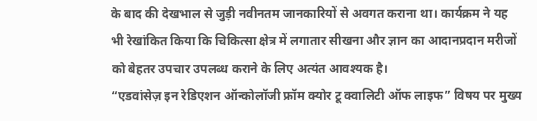के बाद की देखभाल से जुड़ी नवीनतम जानकारियों से अवगत कराना था। कार्यक्रम ने यह भी रेखांकित किया कि चिकित्सा क्षेत्र में लगातार सीखना और ज्ञान का आदानप्रदान मरीजों को बेहतर उपचार उपलब्ध कराने के लिए अत्यंत आवश्यक है।
“एडवांसेज़ इन रेडिएशन ऑन्कोलॉजी फ्रॉम क्योर टू क्वालिटी ऑफ लाइफ” विषय पर मुख्य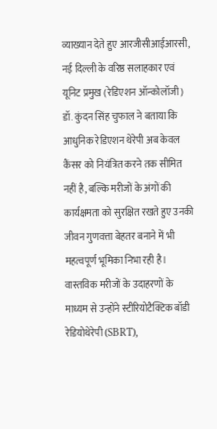व्याख्यान देते हुए आरजीसीआईआरसी, नई दिल्ली के वरिष्ठ सलाहकार एवं यूनिट प्रमुख (रेडिएशन ऑन्कोलॉजी) डॉ. कुंदन सिंह चुफाल ने बताया कि आधुनिक रेडिएशन थेरेपी अब केवल कैंसर को नियंत्रित करने तक सीमित नहीं है, बल्कि मरीजों के अंगों की कार्यक्षमता को सुरक्षित रखते हुए उनकी जीवन गुणवत्ता बेहतर बनाने में भी महत्वपूर्ण भूमिका निभा रही है।
वास्तविक मरीजों के उदाहरणों के माध्यम से उन्होंने स्टीरियोटैक्टिक बॉडी रेडियोथेरेपी (SBRT),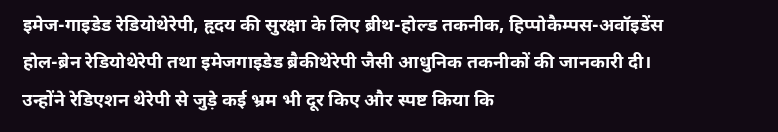इमेज-गाइडेड रेडियोथेरेपी, हृदय की सुरक्षा के लिए ब्रीथ-होल्ड तकनीक, हिप्पोकैम्पस-अवॉइडेंस होल-ब्रेन रेडियोथेरेपी तथा इमेजगाइडेड ब्रैकीथेरेपी जैसी आधुनिक तकनीकों की जानकारी दी। उन्होंने रेडिएशन थेरेपी से जुड़े कई भ्रम भी दूर किए और स्पष्ट किया कि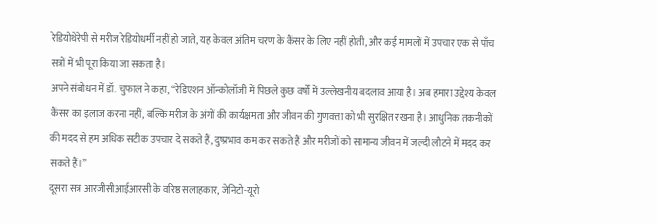रेडियोथेरेपी से मरीज रेडियोधर्मी नहीं हो जाते, यह केवल अंतिम चरण के कैंसर के लिए नहीं होती, और कई मामलों में उपचार एक से पाँच सत्रों में भी पूरा किया जा सकता है।
अपने संबोधन में डॉ. चुफाल ने कहा, “रेडिएशन ऑन्कोलॉजी में पिछले कुछ वर्षों में उल्लेखनीय बदलाव आया है। अब हमारा उद्देश्य केवल कैंसर का इलाज करना नहीं, बल्कि मरीज के अंगों की कार्यक्षमता और जीवन की गुणवत्ता को भी सुरक्षित रखना है। आधुनिक तकनीकों की मदद से हम अधिक सटीक उपचार दे सकते हैं, दुष्प्रभाव कम कर सकते हैं और मरीजों को सामान्य जीवन में जल्दी लौटने में मदद कर सकते हैं।”
दूसरा सत्र आरजीसीआईआरसी के वरिष्ठ सलाहकार, जेनिटो-यूरो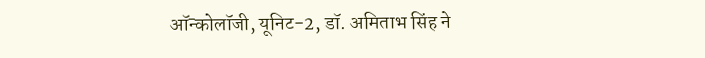ऑन्कोलॉजी, यूनिट-2, डॉ. अमिताभ सिंह ने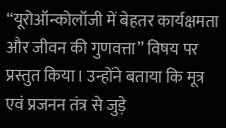“यूरोऑन्कोलॉजी में बेहतर कार्यक्षमता और जीवन की गुणवत्ता” विषय पर प्रस्तुत किया। उन्होंने बताया कि मूत्र एवं प्रजनन तंत्र से जुड़े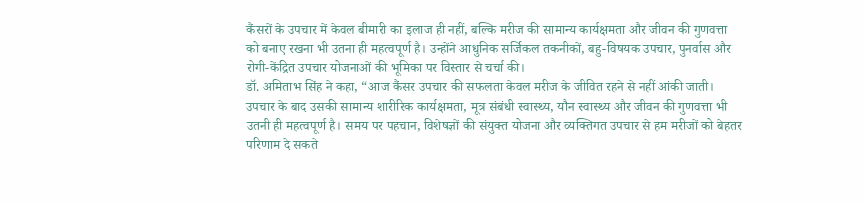कैंसरों के उपचार में केवल बीमारी का इलाज ही नहीं, बल्कि मरीज की सामान्य कार्यक्षमता और जीवन की गुणवत्ता को बनाए रखना भी उतना ही महत्वपूर्ण है। उन्होंने आधुनिक सर्जिकल तकनीकों, बहु-विषयक उपचार, पुनर्वास और रोगी-केंद्रित उपचार योजनाओं की भूमिका पर विस्तार से चर्चा की।
डॉ. अमिताभ सिंह ने कहा, “आज कैंसर उपचार की सफलता केवल मरीज के जीवित रहने से नहीं आंकी जाती। उपचार के बाद उसकी सामान्य शारीरिक कार्यक्षमता, मूत्र संबंधी स्वास्थ्य, यौन स्वास्थ्य और जीवन की गुणवत्ता भी उतनी ही महत्वपूर्ण है। समय पर पहचान, विशेषज्ञों की संयुक्त योजना और व्यक्तिगत उपचार से हम मरीजों को बेहतर परिणाम दे सकते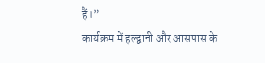हैं।”
कार्यक्रम में हल्द्वानी और आसपास के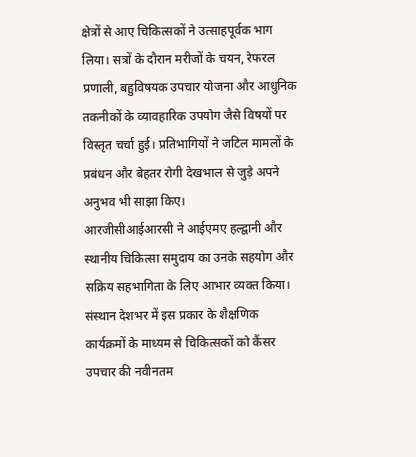क्षेत्रों से आए चिकित्सकों ने उत्साहपूर्वक भाग लिया। सत्रों के दौरान मरीजों के चयन, रेफरल प्रणाली, बहुविषयक उपचार योजना और आधुनिक तकनीकों के व्यावहारिक उपयोग जैसे विषयों पर विस्तृत चर्चा हुई। प्रतिभागियों ने जटिल मामलों के प्रबंधन और बेहतर रोगी देखभाल से जुड़े अपने अनुभव भी साझा किए।
आरजीसीआईआरसी ने आईएमए हल्द्वानी और स्थानीय चिकित्सा समुदाय का उनके सहयोग और सक्रिय सहभागिता के लिए आभार व्यक्त किया। संस्थान देशभर में इस प्रकार के शैक्षणिक कार्यक्रमों के माध्यम से चिकित्सकों को कैंसर उपचार की नवीनतम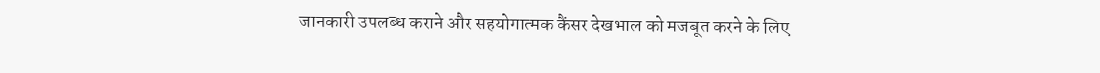जानकारी उपलब्ध कराने और सहयोगात्मक कैंसर देखभाल को मजबूत करने के लिए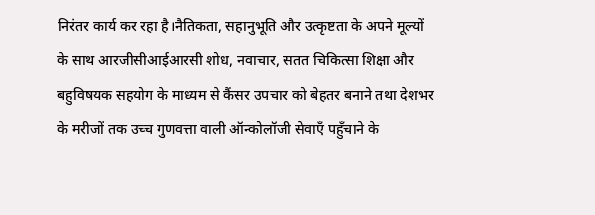निरंतर कार्य कर रहा है।नैतिकता, सहानुभूति और उत्कृष्टता के अपने मूल्यों के साथ आरजीसीआईआरसी शोध, नवाचार, सतत चिकित्सा शिक्षा और बहुविषयक सहयोग के माध्यम से कैंसर उपचार को बेहतर बनाने तथा देशभर के मरीजों तक उच्च गुणवत्ता वाली ऑन्कोलॉजी सेवाएँ पहुँचाने के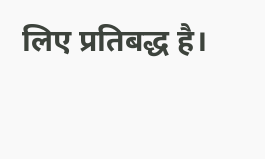लिए प्रतिबद्ध है।